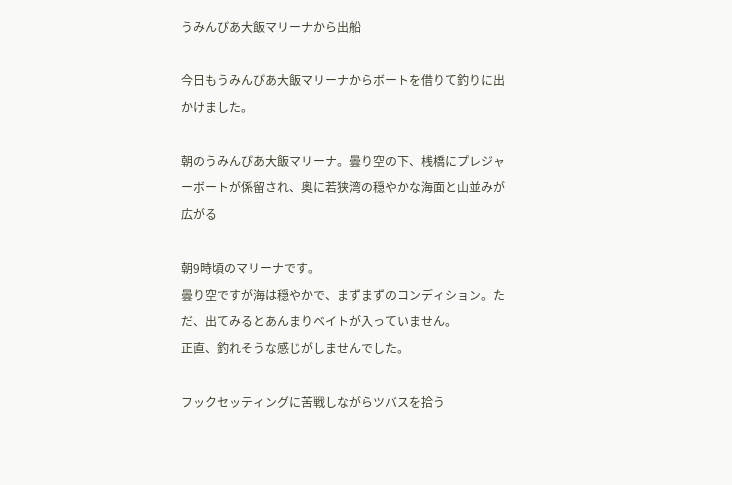うみんぴあ大飯マリーナから出船

今日もうみんぴあ大飯マリーナからボートを借りて釣りに出かけました。

朝のうみんぴあ大飯マリーナ。曇り空の下、桟橋にプレジャーボートが係留され、奥に若狭湾の穏やかな海面と山並みが広がる

朝9時頃のマリーナです。
曇り空ですが海は穏やかで、まずまずのコンディション。ただ、出てみるとあんまりベイトが入っていません。
正直、釣れそうな感じがしませんでした。

フックセッティングに苦戦しながらツバスを拾う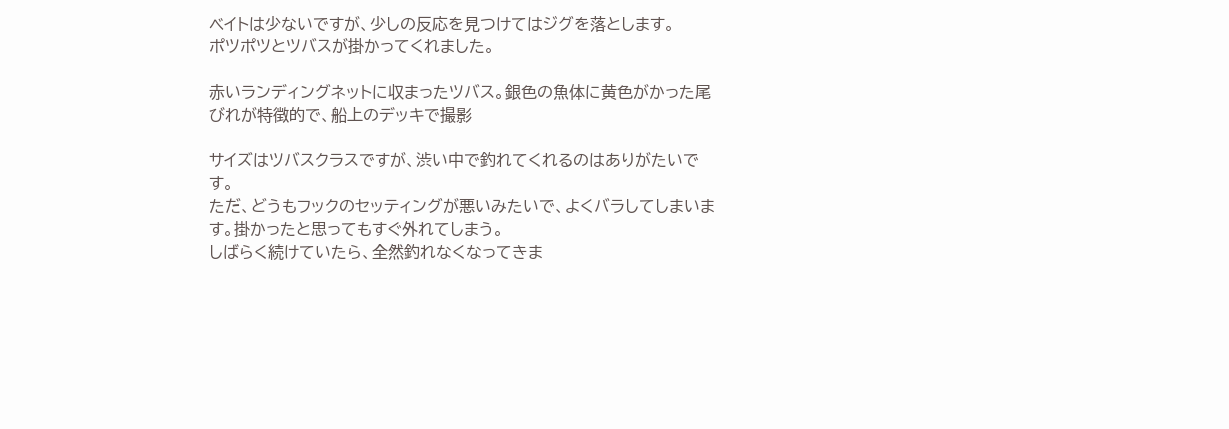ベイトは少ないですが、少しの反応を見つけてはジグを落とします。
ポツポツとツバスが掛かってくれました。

赤いランディングネットに収まったツバス。銀色の魚体に黄色がかった尾びれが特徴的で、船上のデッキで撮影

サイズはツバスクラスですが、渋い中で釣れてくれるのはありがたいです。
ただ、どうもフックのセッティングが悪いみたいで、よくバラしてしまいます。掛かったと思ってもすぐ外れてしまう。
しばらく続けていたら、全然釣れなくなってきま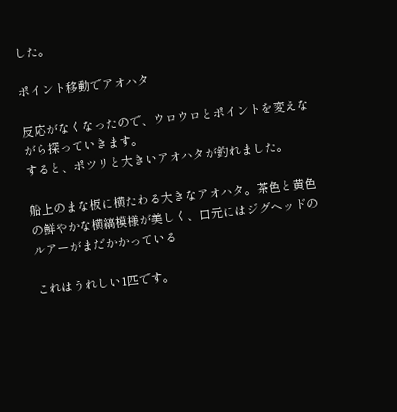した。

ポイント移動でアオハタ

反応がなくなったので、ウロウロとポイントを変えながら探っていきます。
すると、ポツリと大きいアオハタが釣れました。

船上のまな板に横たわる大きなアオハタ。茶色と黄色の鮮やかな横縞模様が美しく、口元にはジグヘッドのルアーがまだかかっている

これはうれしい1匹です。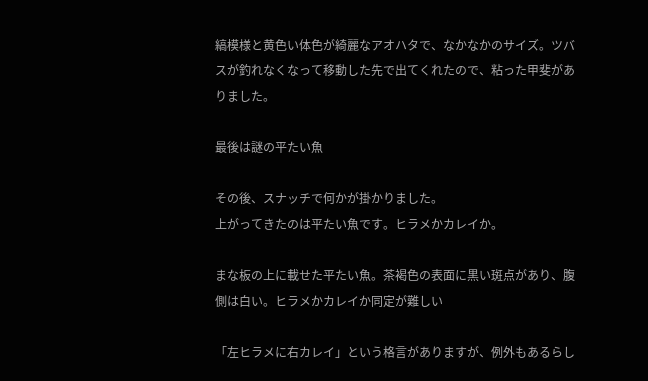縞模様と黄色い体色が綺麗なアオハタで、なかなかのサイズ。ツバスが釣れなくなって移動した先で出てくれたので、粘った甲斐がありました。

最後は謎の平たい魚

その後、スナッチで何かが掛かりました。
上がってきたのは平たい魚です。ヒラメかカレイか。

まな板の上に載せた平たい魚。茶褐色の表面に黒い斑点があり、腹側は白い。ヒラメかカレイか同定が難しい

「左ヒラメに右カレイ」という格言がありますが、例外もあるらし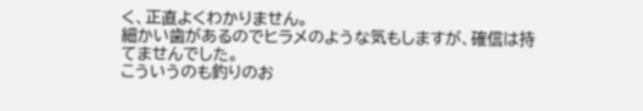く、正直よくわかりません。
細かい歯があるのでヒラメのような気もしますが、確信は持てませんでした。
こういうのも釣りのお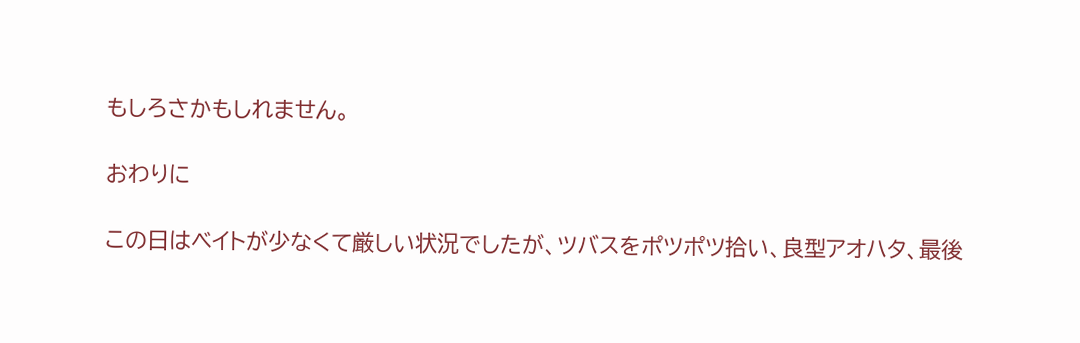もしろさかもしれません。

おわりに

この日はベイトが少なくて厳しい状況でしたが、ツバスをポツポツ拾い、良型アオハタ、最後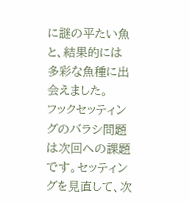に謎の平たい魚と、結果的には多彩な魚種に出会えました。
フックセッティングのバラシ問題は次回への課題です。セッティングを見直して、次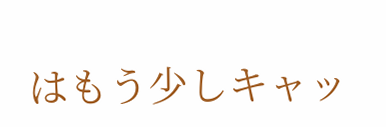はもう少しキャッ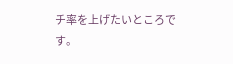チ率を上げたいところです。